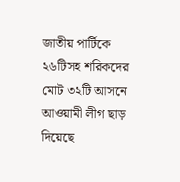জাতীয় পার্টিকে ২৬টিসহ শরিকদের মোট ৩২টি আসনে আওয়ামী লীগ ছাড় দিয়েছে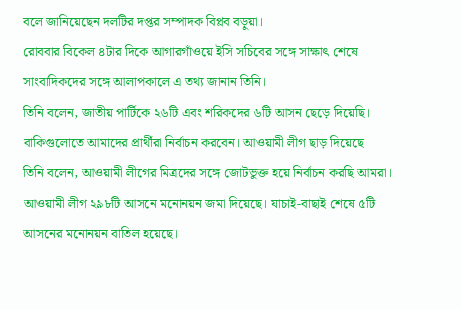বলে জানিয়েছেন দলটির দপ্তর সম্পাদক বিপ্লব বড়ুয়া।
রোববার বিকেল ৪টার দিকে আগারগাঁওয়ে ইসি সচিবের সঙ্গে সাক্ষাৎ শেষে সাংবাদিকদের সঙ্গে আলাপকালে এ তথ্য জানান তিনি।
তিনি বলেন, জাতীয় পার্টিকে ২৬টি এবং শরিকদের ৬টি আসন ছেড়ে দিয়েছি। বাকিগুলোতে আমাদের প্রার্থীরা নির্বাচন করবেন। আওয়ামী লীগ ছাড় দিয়েছে
তিনি বলেন, আওয়ামী লীগের মিত্রদের সঙ্গে জোটভুক্ত হয়ে নির্বাচন করছি আমরা। আওয়ামী লীগ ২৯৮টি আসনে মনোনয়ন জমা দিয়েছে। যাচাই-বাছাই শেষে ৫টি আসনের মনোনয়ন বাতিল হয়েছে।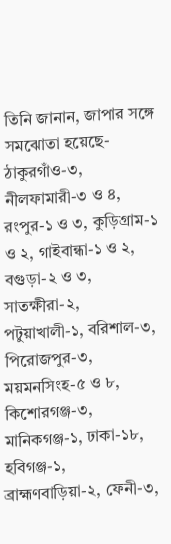তিনি জানান, জাপার সঙ্গে সমঝোতা হয়েছে- ঠাকুরগাঁও-৩, নীলফামারী-৩ ও ৪, রংপুর-১ ও ৩, কুড়িগ্রাম-১ ও ২, গাইবান্ধা-১ ও ২, বগুড়া-২ ও ৩, সাতক্ষীরা-২, পটুয়াখালী-১, বরিশাল-৩, পিরোজপুর-৩, ময়মনসিংহ-৫ ও ৮, কিশোরগঞ্জ-৩, মানিকগঞ্জ-১, ঢাকা-১৮, হবিগঞ্জ-১, ব্রাহ্মণবাড়িয়া-২, ফেনী-৩,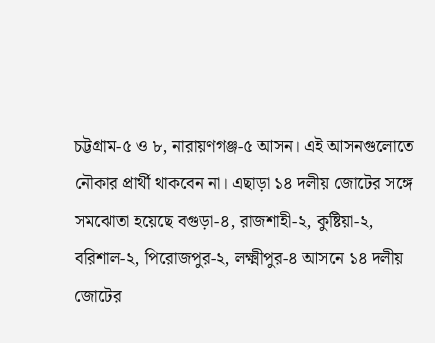চট্টগ্রাম-৫ ও ৮, নারায়ণগঞ্জ-৫ আসন। এই আসনগুলোতে নৌকার প্রার্থী থাকবেন না। এছাড়া ১৪ দলীয় জোটের সঙ্গে সমঝোতা হয়েছে বগুড়া-৪, রাজশাহী-২, কুষ্টিয়া-২, বরিশাল-২, পিরোজপুর-২, লক্ষ্মীপুর-৪ আসনে ১৪ দলীয় জোটের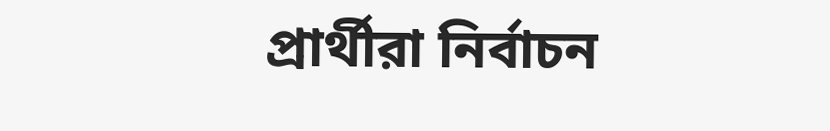প্রার্থীরা নির্বাচন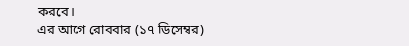করবে।
এর আগে রোববার (১৭ ডিসেম্বর)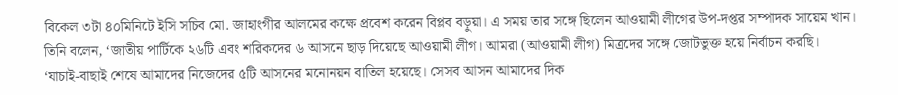বিকেল ৩টা ৪০মিনিটে ইসি সচিব মো. জাহাংগীর আলমের কক্ষে প্রবেশ করেন বিপ্লব বড়ুয়া। এ সময় তার সঙ্গে ছিলেন আওয়ামী লীগের উপ-দপ্তর সম্পাদক সায়েম খান।
তিনি বলেন, ‘জাতীয় পার্টিকে ২৬টি এবং শরিকদের ৬ আসনে ছাড় দিয়েছে আওয়ামী লীগ। আমরা (আওয়ামী লীগ) মিত্রদের সঙ্গে জোটভুক্ত হয়ে নির্বাচন করছি।
‘যাচাই-বাছাই শেষে আমাদের নিজেদের ৫টি আসনের মনোনয়ন বাতিল হয়েছে। সেসব আসন আমাদের দিক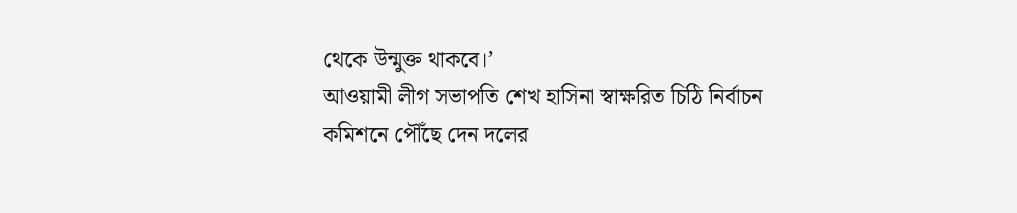থেকে উন্মুক্ত থাকবে।’
আওয়ামী লীগ সভাপতি শেখ হাসিনা স্বাক্ষরিত চিঠি নির্বাচন কমিশনে পৌঁছে দেন দলের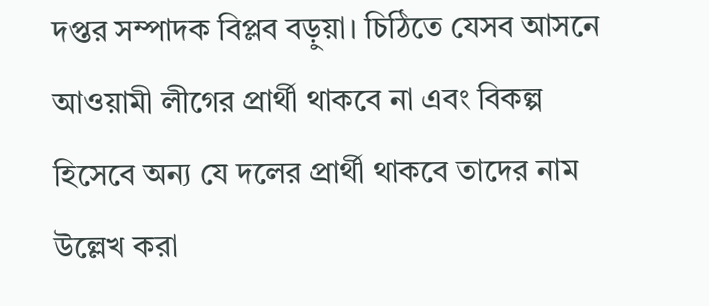দপ্তর সম্পাদক বিপ্লব বড়ুয়া। চিঠিতে যেসব আসনে আওয়ামী লীগের প্রার্থী থাকবে না এবং বিকল্প হিসেবে অন্য যে দলের প্রার্থী থাকবে তাদের নাম উল্লেখ করা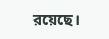রয়েছে।